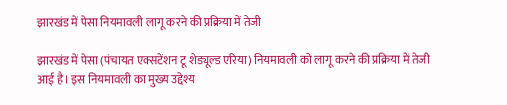झारखंड में पेसा नियमावली लागू करने की प्रक्रिया में तेजी

झारखंड में पेसा (पंचायत एक्सटेंशन टू शेड्यूल्ड एरिया) नियमावली को लागू करने की प्रक्रिया में तेजी आई है। इस नियमावली का मुख्य उद्देश्य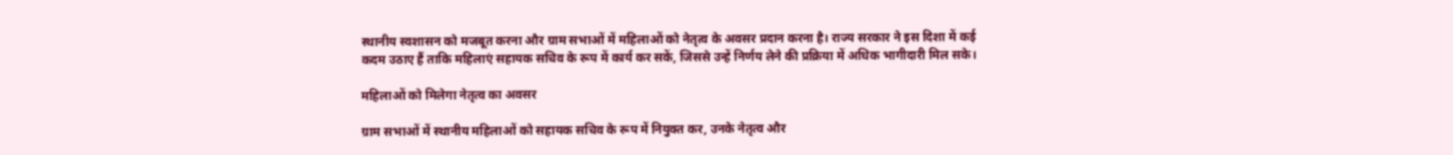स्थानीय स्वशासन को मजबूत करना और ग्राम सभाओं में महिलाओं को नेतृत्व के अवसर प्रदान करना है। राज्य सरकार ने इस दिशा में कई कदम उठाए हैं ताकि महिलाएं सहायक सचिव के रूप में कार्य कर सकें, जिससे उन्हें निर्णय लेने की प्रक्रिया में अधिक भागीदारी मिल सके।

महिलाओं को मिलेगा नेतृत्व का अवसर

ग्राम सभाओं में स्थानीय महिलाओं को सहायक सचिव के रूप में नियुक्त कर, उनके नेतृत्व और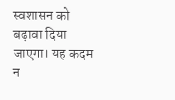स्वशासन को बढ़ावा दिया जाएगा। यह कदम न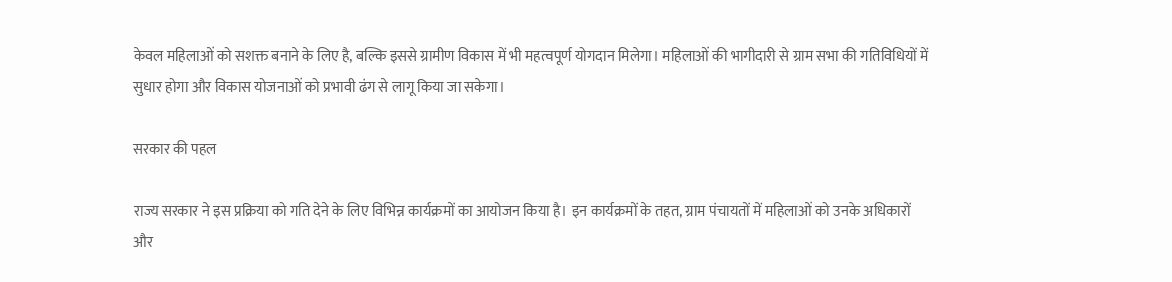केवल महिलाओं को सशक्त बनाने के लिए है, बल्कि इससे ग्रामीण विकास में भी महत्वपूर्ण योगदान मिलेगा। महिलाओं की भागीदारी से ग्राम सभा की गतिविधियों में सुधार होगा और विकास योजनाओं को प्रभावी ढंग से लागू किया जा सकेगा।

सरकार की पहल

राज्य सरकार ने इस प्रक्रिया को गति देने के लिए विभिन्न कार्यक्रमों का आयोजन किया है। इन कार्यक्रमों के तहत, ग्राम पंचायतों में महिलाओं को उनके अधिकारों और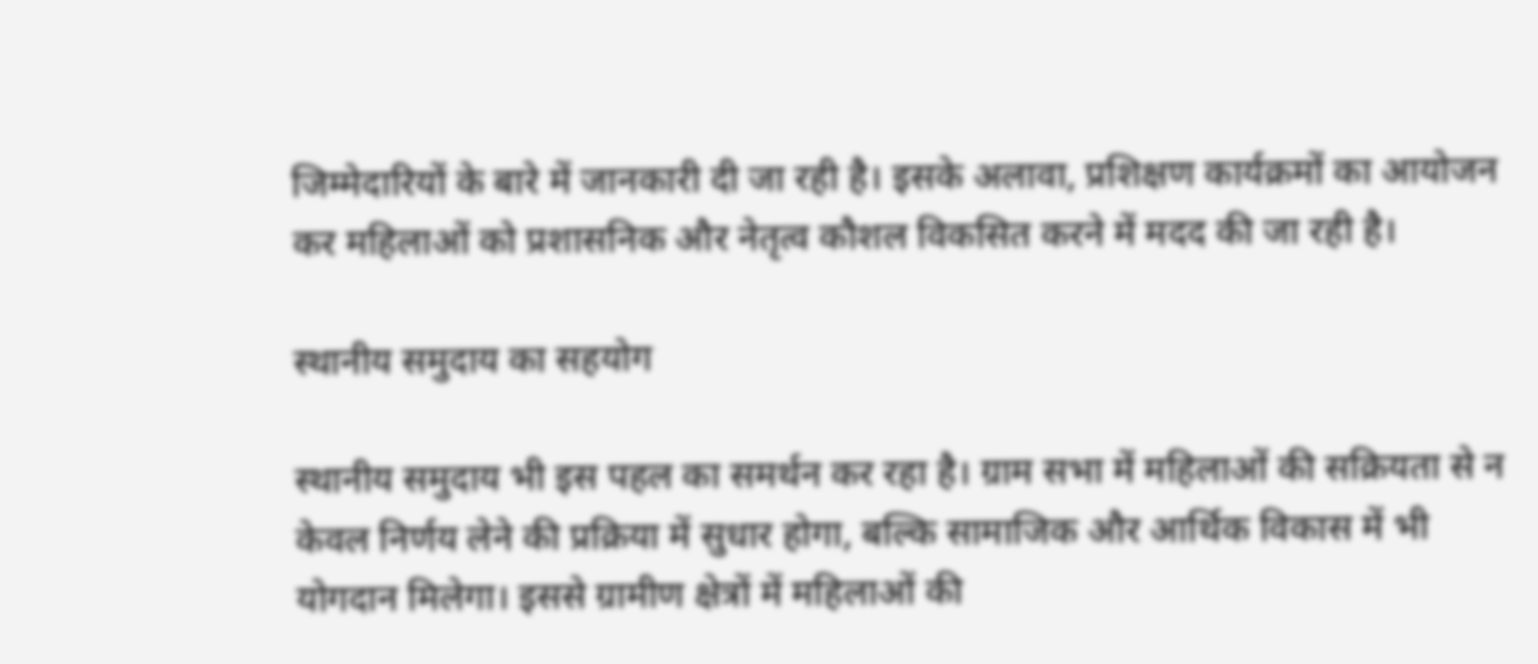जिम्मेदारियों के बारे में जानकारी दी जा रही है। इसके अलावा, प्रशिक्षण कार्यक्रमों का आयोजन कर महिलाओं को प्रशासनिक और नेतृत्व कौशल विकसित करने में मदद की जा रही है।

स्थानीय समुदाय का सहयोग

स्थानीय समुदाय भी इस पहल का समर्थन कर रहा है। ग्राम सभा में महिलाओं की सक्रियता से न केवल निर्णय लेने की प्रक्रिया में सुधार होगा, बल्कि सामाजिक और आर्थिक विकास में भी योगदान मिलेगा। इससे ग्रामीण क्षेत्रों में महिलाओं की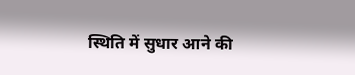स्थिति में सुधार आने की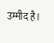उम्मीद है।